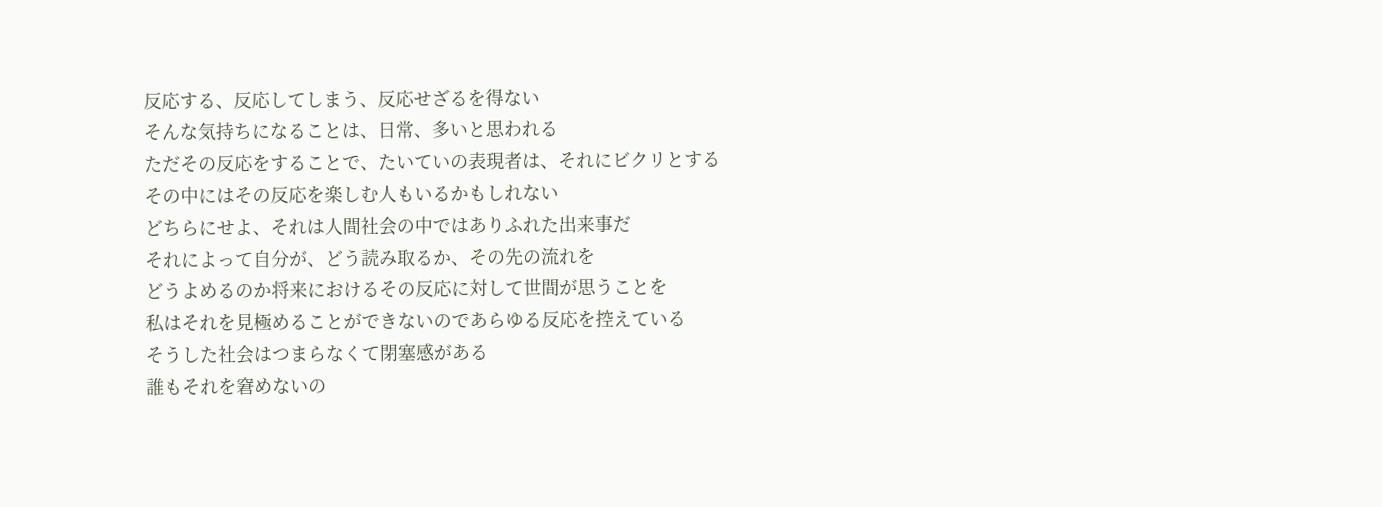反応する、反応してしまう、反応せざるを得ない
そんな気持ちになることは、日常、多いと思われる
ただその反応をすることで、たいていの表現者は、それにビクリとする
その中にはその反応を楽しむ人もいるかもしれない
どちらにせよ、それは人間社会の中ではありふれた出来事だ
それによって自分が、どう読み取るか、その先の流れを
どうよめるのか将来におけるその反応に対して世間が思うことを
私はそれを見極めることができないのであらゆる反応を控えている
そうした社会はつまらなくて閉塞感がある
誰もそれを窘めないの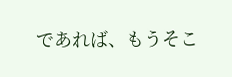であれば、もうそこ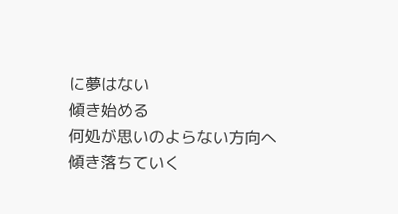に夢はない
傾き始める
何処が思いのよらない方向へ
傾き落ちていく